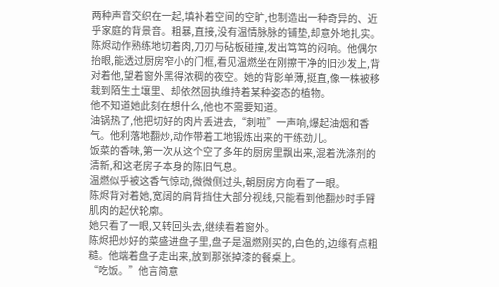两种声音交织在一起,填补着空间的空旷,也制造出一种奇异的、近乎家庭的背景音。粗暴,直接,没有温情脉脉的铺垫,却意外地扎实。
陈烬动作熟练地切着肉,刀刃与砧板碰撞,发出笃笃的闷响。他偶尔抬眼,能透过厨房窄小的门框,看见温燃坐在刚擦干净的旧沙发上,背对着他,望着窗外黑得浓稠的夜空。她的背影单薄,挺直,像一株被移栽到陌生土壤里、却依然固执维持着某种姿态的植物。
他不知道她此刻在想什么,他也不需要知道。
油锅热了,他把切好的肉片丢进去,“刺啦”一声响,爆起油烟和香气。他利落地翻炒,动作带着工地锻炼出来的干练劲儿。
饭菜的香味,第一次从这个空了多年的厨房里飘出来,混着洗涤剂的清新,和这老房子本身的陈旧气息。
温燃似乎被这香气惊动,微微侧过头,朝厨房方向看了一眼。
陈烬背对着她,宽阔的肩背挡住大部分视线,只能看到他翻炒时手臂肌肉的起伏轮廓。
她只看了一眼,又转回头去,继续看着窗外。
陈烬把炒好的菜盛进盘子里,盘子是温燃刚买的,白色的,边缘有点粗糙。他端着盘子走出来,放到那张掉漆的餐桌上。
“吃饭。”他言简意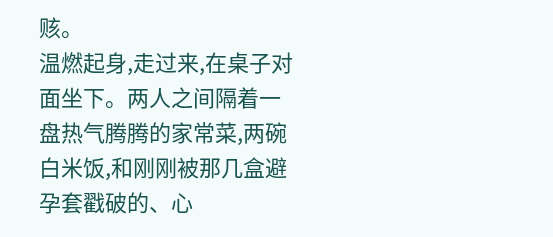赅。
温燃起身,走过来,在桌子对面坐下。两人之间隔着一盘热气腾腾的家常菜,两碗白米饭,和刚刚被那几盒避孕套戳破的、心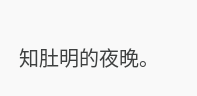知肚明的夜晚。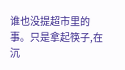谁也没提超市里的事。只是拿起筷子,在沉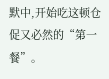默中,开始吃这顿仓促又必然的“第一餐”。